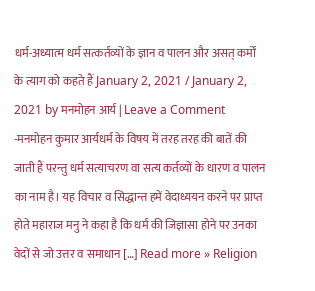धर्म-अध्यात्म धर्म सत्कर्तव्यों के ज्ञान व पालन और असत् कर्मों के त्याग को कहते हैं January 2, 2021 / January 2, 2021 by मनमोहन आर्य | Leave a Comment -मनमोहन कुमार आर्यधर्म के विषय में तरह तरह की बातें की जाती हैं परन्तु धर्म सत्याचरण वा सत्य कर्तव्यों के धारण व पालन का नाम है। यह विचार व सिद्धान्त हमें वेदाध्ययन करने पर प्राप्त होते महाराज मनु ने कहा है कि धर्म की जिज्ञासा होने पर उनका वेदों से जो उत्तर व समाधान […] Read more » Religion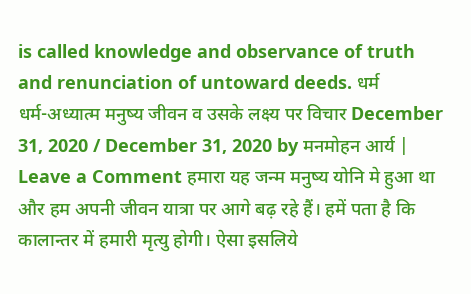is called knowledge and observance of truth and renunciation of untoward deeds. धर्म
धर्म-अध्यात्म मनुष्य जीवन व उसके लक्ष्य पर विचार December 31, 2020 / December 31, 2020 by मनमोहन आर्य | Leave a Comment हमारा यह जन्म मनुष्य योनि मे हुआ था और हम अपनी जीवन यात्रा पर आगे बढ़ रहे हैं। हमें पता है कि कालान्तर में हमारी मृत्यु होगी। ऐसा इसलिये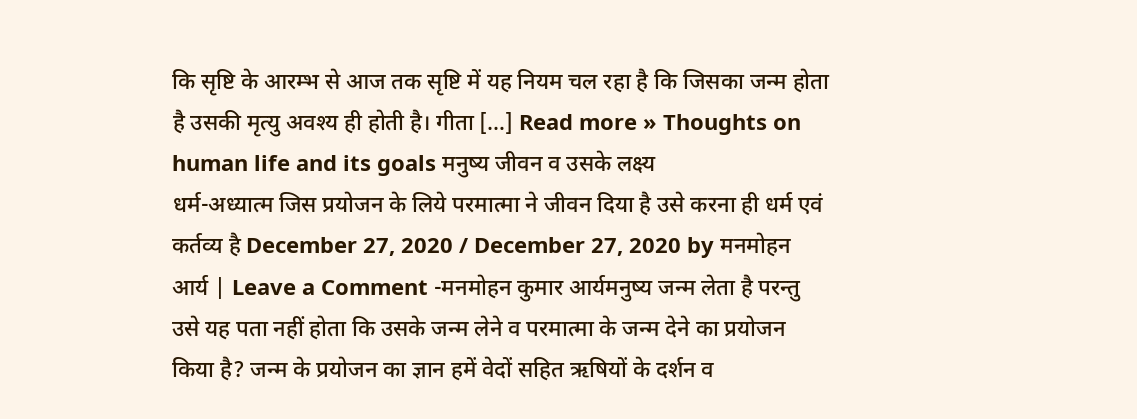कि सृष्टि के आरम्भ से आज तक सृष्टि में यह नियम चल रहा है कि जिसका जन्म होता है उसकी मृत्यु अवश्य ही होती है। गीता […] Read more » Thoughts on human life and its goals मनुष्य जीवन व उसके लक्ष्य
धर्म-अध्यात्म जिस प्रयोजन के लिये परमात्मा ने जीवन दिया है उसे करना ही धर्म एवं कर्तव्य है December 27, 2020 / December 27, 2020 by मनमोहन आर्य | Leave a Comment -मनमोहन कुमार आर्यमनुष्य जन्म लेता है परन्तु उसे यह पता नहीं होता कि उसके जन्म लेने व परमात्मा के जन्म देने का प्रयोजन किया है? जन्म के प्रयोजन का ज्ञान हमें वेदों सहित ऋषियों के दर्शन व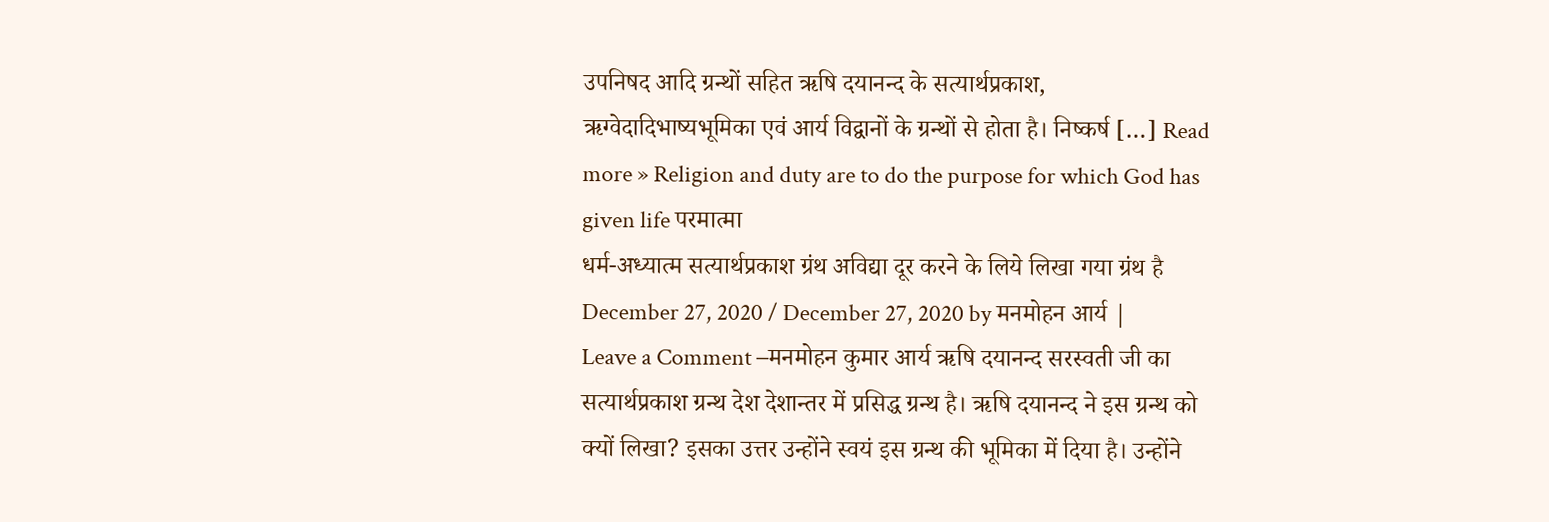उपनिषद आदि ग्रन्थों सहित ऋषि दयानन्द के सत्यार्थप्रकाश, ऋग्वेदादिभाष्यभूमिका एवं आर्य विद्वानों के ग्रन्थों से होता है। निष्कर्ष […] Read more » Religion and duty are to do the purpose for which God has given life परमात्मा
धर्म-अध्यात्म सत्यार्थप्रकाश ग्रंथ अविद्या दूर करने के लिये लिखा गया ग्रंथ है December 27, 2020 / December 27, 2020 by मनमोहन आर्य | Leave a Comment –मनमोहन कुमार आर्य ऋषि दयानन्द सरस्वती जी का सत्यार्थप्रकाश ग्रन्थ देश देशान्तर में प्रसिद्ध ग्रन्थ है। ऋषि दयानन्द ने इस ग्रन्थ को क्यों लिखा? इसका उत्तर उन्होंने स्वयं इस ग्रन्थ की भूमिका में दिया है। उन्होंने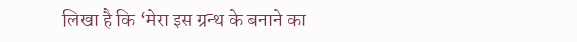लिखा है कि ‘मेरा इस ग्रन्थ के बनाने का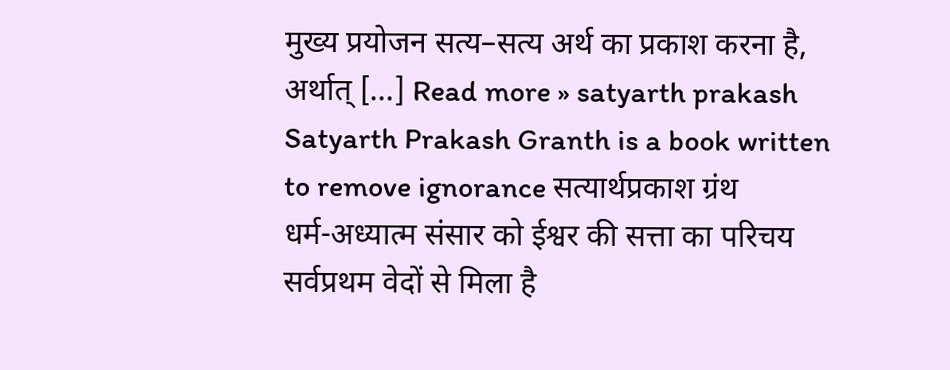मुख्य प्रयोजन सत्य–सत्य अर्थ का प्रकाश करना है, अर्थात् […] Read more » satyarth prakash Satyarth Prakash Granth is a book written to remove ignorance सत्यार्थप्रकाश ग्रंथ
धर्म-अध्यात्म संसार को ईश्वर की सत्ता का परिचय सर्वप्रथम वेदों से मिला है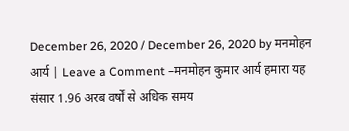December 26, 2020 / December 26, 2020 by मनमोहन आर्य | Leave a Comment –मनमोहन कुमार आर्य हमारा यह संसार 1.96 अरब वर्षों से अधिक समय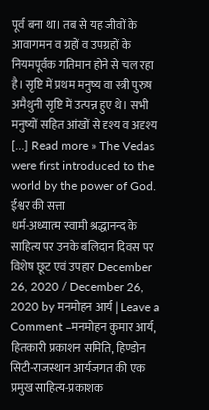पूर्व बना था। तब से यह जीवों के आवागमन व ग्रहों व उपग्रहों के नियमपूर्वक गतिमान होने से चल रहा है। सृष्टि में प्रथम मनुष्य वा स्त्री पुरुष अमैथुनी सृष्टि में उत्पन्न हुए थे। सभी मनुष्यों सहित आंखों से दृश्य व अदृश्य […] Read more » The Vedas were first introduced to the world by the power of God. ईश्वर की सत्ता
धर्म-अध्यात्म स्वामी श्रद्धानन्द के साहित्य पर उनके बलिदान दिवस पर विशेष छूट एवं उपहार December 26, 2020 / December 26, 2020 by मनमोहन आर्य | Leave a Comment –मनमोहन कुमार आर्य, हितकारी प्रकाशन समिति, हिण्डोन सिटी-राजस्थान आर्यजगत की एक प्रमुख साहित्य-प्रकाशक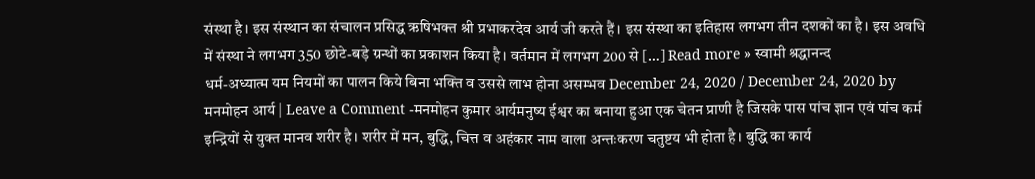संस्था है। इस संस्थान का संचालन प्रसिद्ध ऋषिभक्त श्री प्रभाकरदेव आर्य जी करते हैं। इस संस्था का इतिहास लगभग तीन दशकों का है। इस अवधि में संस्था ने लगभग 350 छोटे-बड़े ग्रन्थों का प्रकाशन किया है। वर्तमान में लगभग 200 से […] Read more » स्वामी श्रद्धानन्द
धर्म-अध्यात्म यम नियमों का पालन किये बिना भक्ति व उससे लाभ होना असम्भव December 24, 2020 / December 24, 2020 by मनमोहन आर्य | Leave a Comment -मनमोहन कुमार आर्यमनुष्य ईश्वर का बनाया हुआ एक चेतन प्राणी है जिसके पास पांच ज्ञान एवं पांच कर्म इन्द्रियों से युक्त मानव शरीर है। शरीर में मन, बुद्धि, चित्त व अहंकार नाम वाला अन्तःकरण चतुष्टय भी होता है। बुद्धि का कार्य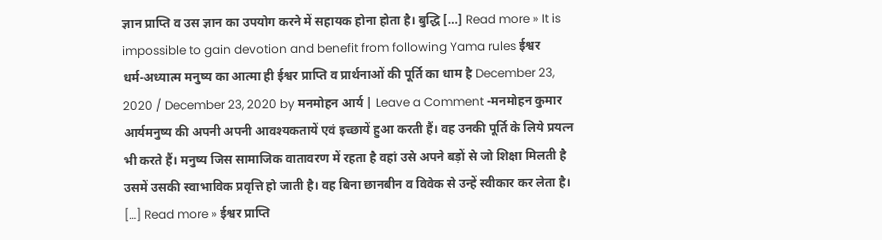ज्ञान प्राप्ति व उस ज्ञान का उपयोग करने में सहायक होना होता है। बुद्धि […] Read more » It is impossible to gain devotion and benefit from following Yama rules ईश्वर
धर्म-अध्यात्म मनुष्य का आत्मा ही ईश्वर प्राप्ति व प्रार्थनाओं की पूर्ति का धाम है December 23, 2020 / December 23, 2020 by मनमोहन आर्य | Leave a Comment -मनमोहन कुमार आर्यमनुष्य की अपनी अपनी आवश्यकतायें एवं इच्छायें हुआ करती हैं। वह उनकी पूर्ति के लिये प्रयत्न भी करते हैं। मनुष्य जिस सामाजिक वातावरण में रहता है वहां उसे अपने बड़ों से जो शिक्षा मिलती है उसमें उसकी स्वाभाविक प्रवृत्ति हो जाती है। वह बिना छानबीन व विवेक से उन्हें स्वीकार कर लेता है। […] Read more » ईश्वर प्राप्ति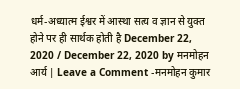धर्म-अध्यात्म ईश्वर में आस्था सत्य व ज्ञान से युक्त होने पर ही सार्थक होती है December 22, 2020 / December 22, 2020 by मनमोहन आर्य | Leave a Comment -मनमोहन कुमार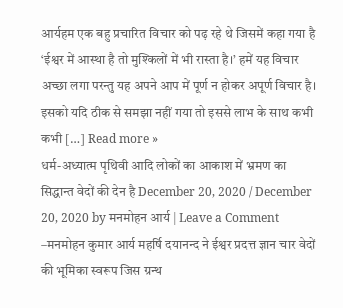आर्यहम एक बहु प्रचारित विचार को पढ़ रहे थे जिसमें कहा गया है ‘ईश्वर में आस्था है तो मुश्किलों में भी रास्ता है।’ हमें यह विचार अच्छा लगा परन्तु यह अपने आप में पूर्ण न होकर अपूर्ण विचार है। इसको यदि ठीक से समझा नहीं गया तो इससे लाभ के साथ कभी कभी […] Read more »
धर्म-अध्यात्म पृथिवी आदि लोकों का आकाश में भ्रमण का सिद्धान्त वेदों की देन है December 20, 2020 / December 20, 2020 by मनमोहन आर्य | Leave a Comment –मनमोहन कुमार आर्य महर्षि दयानन्द ने ईश्वर प्रदत्त ज्ञान चार वेदों की भूमिका स्वरूप जिस ग्रन्थ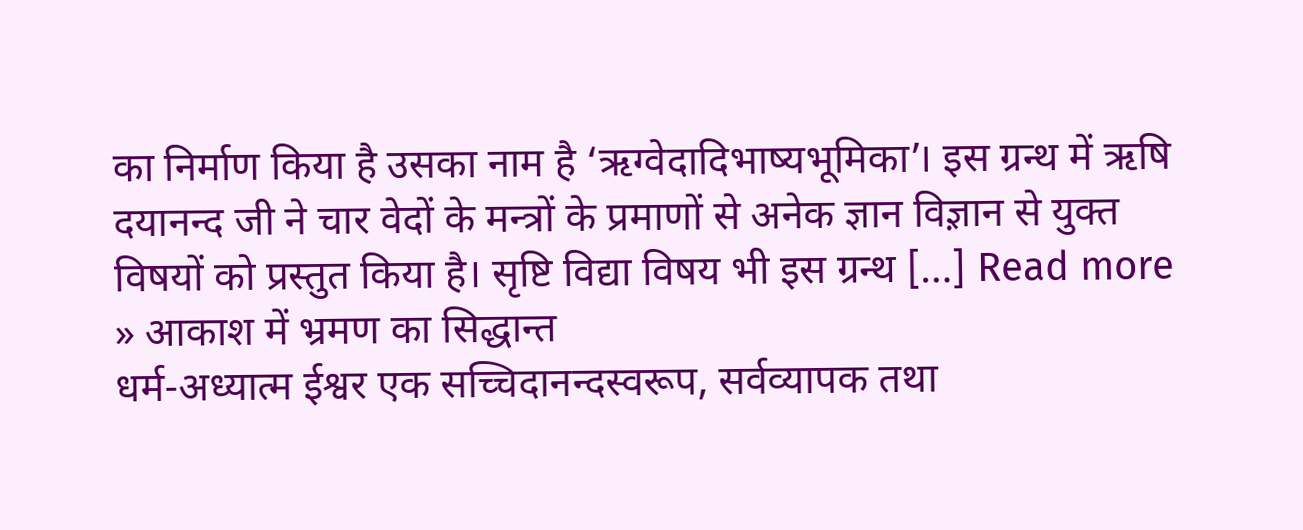का निर्माण किया है उसका नाम है ‘ऋग्वेदादिभाष्यभूमिका’। इस ग्रन्थ में ऋषि दयानन्द जी ने चार वेदों के मन्त्रों के प्रमाणों से अनेक ज्ञान विज्ञ़ान से युक्त विषयों को प्रस्तुत किया है। सृष्टि विद्या विषय भी इस ग्रन्थ […] Read more » आकाश में भ्रमण का सिद्धान्त
धर्म-अध्यात्म ईश्वर एक सच्चिदानन्दस्वरूप, सर्वव्यापक तथा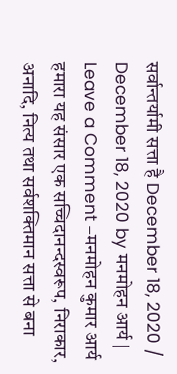सर्वान्तर्यामी सत्ता है December 18, 2020 / December 18, 2020 by मनमोहन आर्य | Leave a Comment –मनमोहन कुमार आर्य हमारा यह संसार एक सच्चिदानन्दस्वरूप, निराकार, अनादि, नित्य तथा सर्वशक्तिमान सत्ता से बना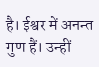है। ईश्वर में अनन्त गुण हैं। उन्हीं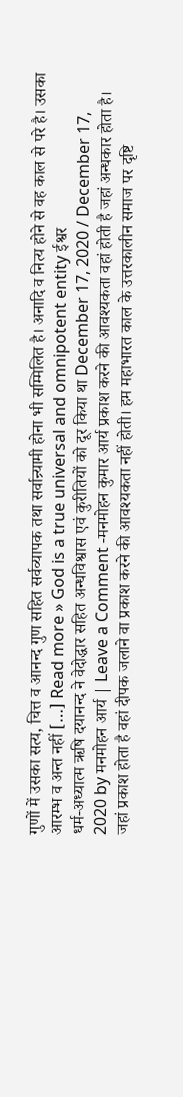गुणों में उसका सत्य, चित्त व आनन्द गुण सहित सर्वव्यापक तथा सर्वान्र्यामी होना भी सम्मिलित है। अनादि व नित्य होने से वह काल से परे है। उसका आरम्भ व अन्त नहीं […] Read more » God is a true universal and omnipotent entity ईश्वर
धर्म-अध्यात्म ऋषि दयानन्द ने वेदोद्धार सहित अन्धविश्वास एवं कुरीतियों को दूर किया था December 17, 2020 / December 17, 2020 by मनमोहन आर्य | Leave a Comment -मनमोहन कुमार आर्य प्रकाश करने की आवश्यकता वहां होती है जहां अन्धकार होता है। जहां प्रकाश होता है वहां दीपक जलाने वा प्रकाश करने की आवश्यकता नहीं होती। हम महाभारत काल के उत्तरकालीन समाज पर दृष्टि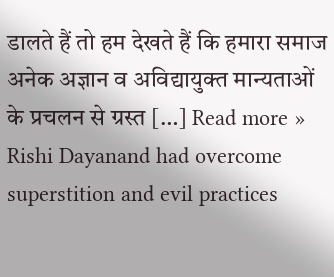डालते हैं तो हम देखते हैं कि हमारा समाज अनेक अज्ञान व अविद्यायुक्त मान्यताओं के प्रचलन से ग्रस्त […] Read more » Rishi Dayanand had overcome superstition and evil practices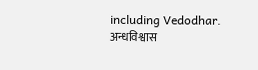including Vedodhar. अन्धविश्वास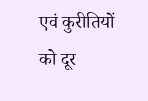एवं कुरीतियों को दूर